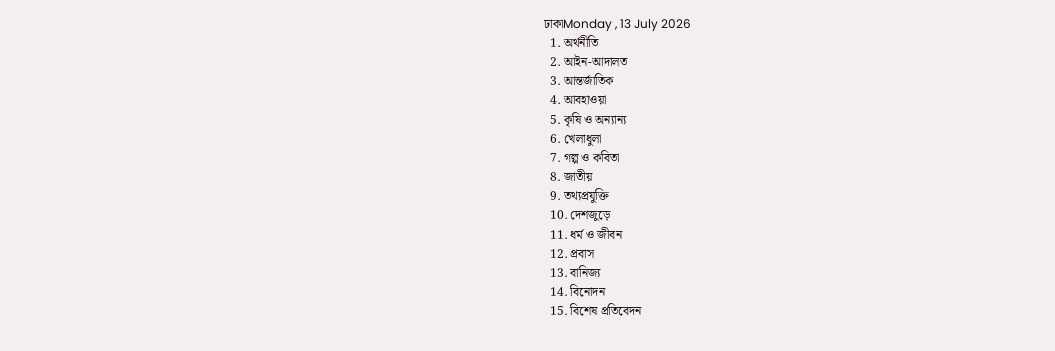ঢাকাMonday , 13 July 2026
  1. অর্থনীতি
  2. আইন-আদালত
  3. আন্তর্জাতিক
  4. আবহাওয়া
  5. কৃষি ও অন্যান্য
  6. খেলাধুলা
  7. গল্প ও কবিতা
  8. জাতীয়
  9. তথ্যপ্রযুক্তি
  10. দেশজুড়ে
  11. ধর্ম ও জীবন
  12. প্রবাস
  13. বানিজ্য
  14. বিনোদন
  15. বিশেষ প্রতিবেদন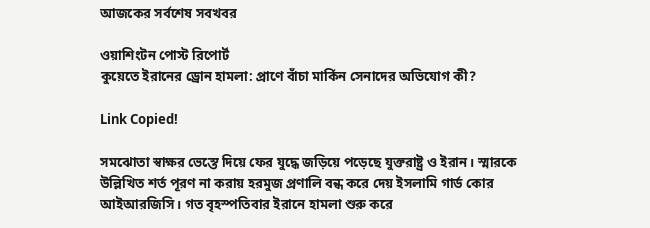আজকের সর্বশেষ সবখবর

ওয়াশিংটন পোস্ট রিপোর্ট
কুয়েতে ইরানের ড্রোন হামলা: প্রাণে বাঁচা মার্কিন সেনাদের অভিযোগ কী?

Link Copied!

সমঝোতা স্বাক্ষর ভেস্তে দিয়ে ফের যুদ্ধে জড়িয়ে পড়েছে যুক্তরাষ্ট্র ও ইরান। স্মারকে উল্লিখিত শর্ত পূরণ না করায় হরমুজ প্রণালি বন্ধ করে দেয় ইসলামি গার্ড কোর আইআরজিসি। গত বৃহস্পতিবার ইরানে হামলা শুরু করে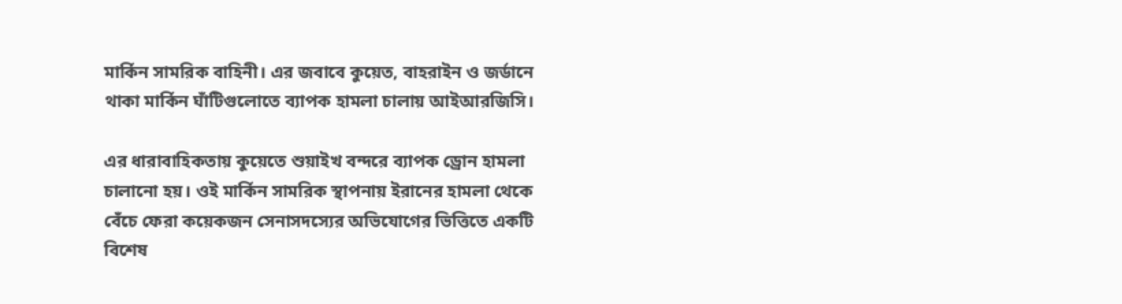মার্কিন সামরিক বাহিনী। এর জবাবে কুয়েত, বাহরাইন ও জর্ডানে থাকা মার্কিন ঘাঁটিগুলোতে ব্যাপক হামলা চালায় আইআরজিসি।

এর ধারাবাহিকতায় কুয়েতে শুয়াইখ বন্দরে ব্যাপক ড্রোন হামলা চালানো হয়। ওই মার্কিন সামরিক স্থাপনায় ইরানের হামলা থেকে বেঁচে ফেরা কয়েকজন সেনাসদস্যের অভিযোগের ভিত্তিতে একটি বিশেষ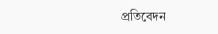প্রতিবেদন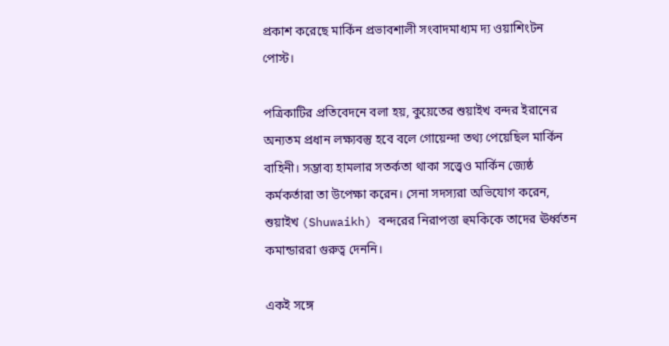প্রকাশ করেছে মার্কিন প্রভাবশালী সংবাদমাধ্যম দ্য ওয়াশিংটন পোস্ট।

পত্রিকাটির প্রতিবেদনে বলা হয়, কুয়েতের শুয়াইখ বন্দর ইরানের অন্যতম প্রধান লক্ষ্যবস্তু হবে বলে গোয়েন্দা তথ্য পেয়েছিল মার্কিন বাহিনী। সম্ভাব্য হামলার সতর্কতা থাকা সত্ত্বেও মার্কিন জ্যেষ্ঠ কর্মকর্তারা তা উপেক্ষা করেন। সেনা সদস্যরা অভিযোগ করেন, শুয়াইখ (Shuwaikh) বন্দরের নিরাপত্তা হুমকিকে তাদের ঊর্ধ্বতন কমান্ডাররা গুরুত্ব দেননি।

একই সঙ্গে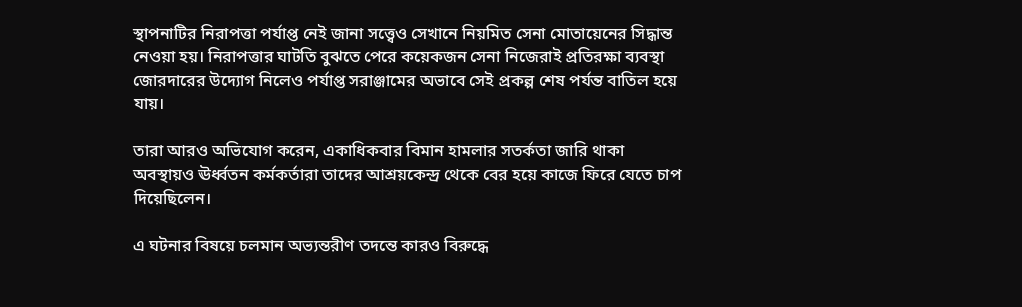স্থাপনাটির নিরাপত্তা পর্যাপ্ত নেই জানা সত্ত্বেও সেখানে নিয়মিত সেনা মোতায়েনের সিদ্ধান্ত নেওয়া হয়। নিরাপত্তার ঘাটতি বুঝতে পেরে কয়েকজন সেনা নিজেরাই প্রতিরক্ষা ব্যবস্থা জোরদারের উদ্যোগ নিলেও পর্যাপ্ত সরাঞ্জামের অভাবে সেই প্রকল্প শেষ পর্যন্ত বাতিল হয়ে যায়।

তারা আরও অভিযোগ করেন, একাধিকবার বিমান হামলার সতর্কতা জারি থাকা অবস্থায়ও ঊর্ধ্বতন কর্মকর্তারা তাদের আশ্রয়কেন্দ্র থেকে বের হয়ে কাজে ফিরে যেতে চাপ দিয়েছিলেন।

এ ঘটনার বিষয়ে চলমান অভ্যন্তরীণ তদন্তে কারও বিরুদ্ধে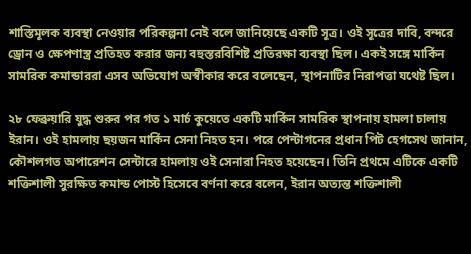শাস্তিমূলক ব্যবস্থা নেওয়ার পরিকল্পনা নেই বলে জানিয়েছে একটি সূত্র। ওই সূত্রের দাবি, বন্দরে ড্রোন ও ক্ষেপণাস্ত্র প্রতিহত করার জন্য বহুস্তরবিশিষ্ট প্রতিরক্ষা ব্যবস্থা ছিল। একই সঙ্গে মার্কিন সামরিক কমান্ডাররা এসব অভিযোগ অস্বীকার করে বলেছেন, স্থাপনাটির নিরাপত্তা যথেষ্ট ছিল।

২৮ ফেব্রুয়ারি যুদ্ধ শুরুর পর গত ১ মার্চ কুয়েতে একটি মার্কিন সামরিক স্থাপনায় হামলা চালায় ইরান। ওই হামলায় ছয়জন মার্কিন সেনা নিহত হন। পরে পেন্টাগনের প্রধান পিট হেগসেথ জানান, কৌশলগত অপারেশন সেন্টারে হামলায় ওই সেনারা নিহত হয়েছেন। তিনি প্রথমে এটিকে একটি শক্তিশালী সুরক্ষিত কমান্ড পোস্ট হিসেবে বর্ণনা করে বলেন, ইরান অত্যন্ত শক্তিশালী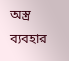অস্ত্র ব্যবহার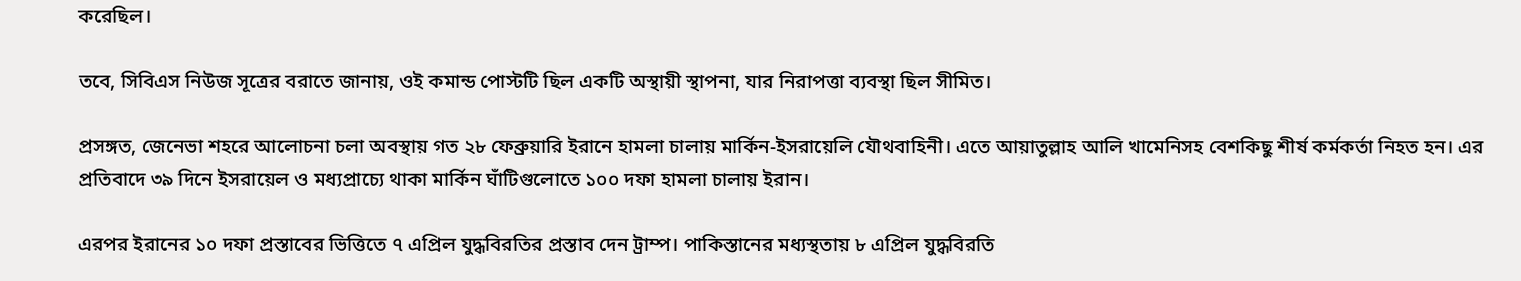করেছিল।

তবে, সিবিএস নিউজ সূত্রের বরাতে জানায়, ওই কমান্ড পোস্টটি ছিল একটি অস্থায়ী স্থাপনা, যার নিরাপত্তা ব্যবস্থা ছিল সীমিত।

প্রসঙ্গত, জেনেভা শহরে আলোচনা চলা অবস্থায় গত ২৮ ফেব্রুয়ারি ইরানে হামলা চালায় মার্কিন-ইসরায়েলি যৌথবাহিনী। এতে আয়াতুল্লাহ আলি খামেনিসহ বেশকিছু শীর্ষ কর্মকর্তা নিহত হন। এর প্রতিবাদে ৩৯ দিনে ইসরায়েল ও মধ্যপ্রাচ্যে থাকা মার্কিন ঘাঁটিগুলোতে ১০০ দফা হামলা চালায় ইরান।

এরপর ইরানের ১০ দফা প্রস্তাবের ভিত্তিতে ৭ এপ্রিল যুদ্ধবিরতির প্রস্তাব দেন ট্রাম্প। পাকিস্তানের মধ্যস্থতায় ৮ এপ্রিল যুদ্ধবিরতি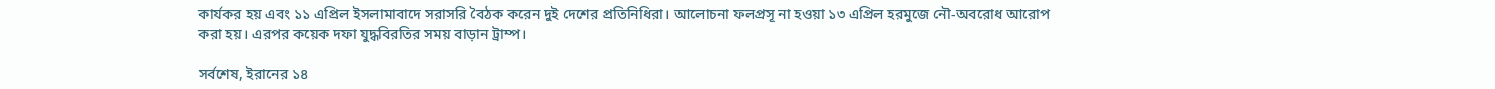কার্যকর হয় এবং ১১ এপ্রিল ইসলামাবাদে সরাসরি বৈঠক করেন দুই দেশের প্রতিনিধিরা। আলোচনা ফলপ্রসূ না হওয়া ১৩ এপ্রিল হরমুজে নৌ-অবরোধ আরোপ করা হয়। এরপর কয়েক দফা যুদ্ধবিরতির সময় বাড়ান ট্রাম্প।

সর্বশেষ, ইরানের ১৪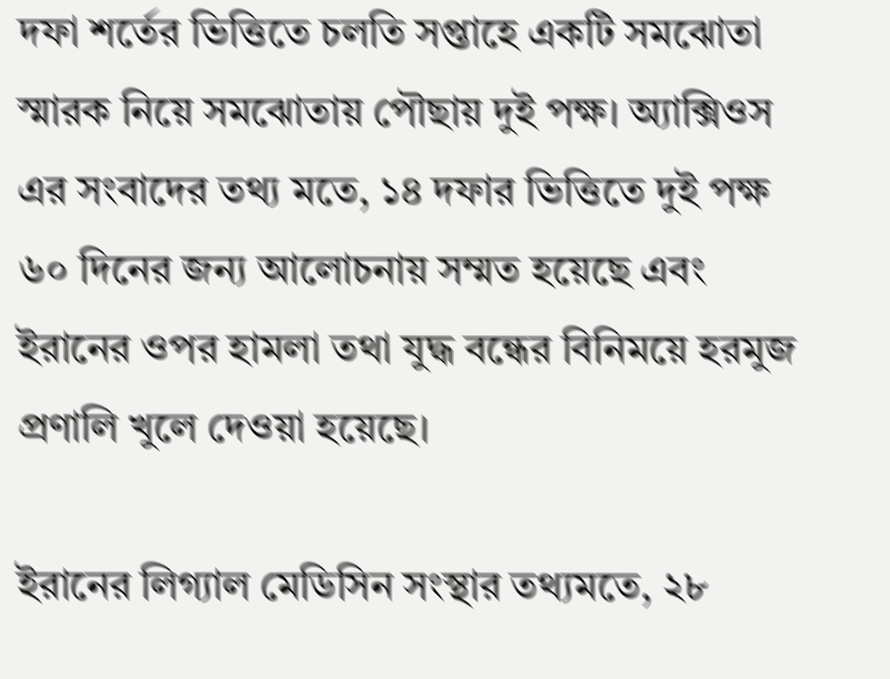দফা শর্তের ভিত্তিতে চলতি সপ্তাহে একটি সমঝোতা স্মারক নিয়ে সমঝোতায় পৌছায় দুই পক্ষ। অ্যাক্সিওস এর সংবাদের তথ্য মতে, ১৪ দফার ভিত্তিতে দুই পক্ষ ৬০ দিনের জন্য আলোচনায় সম্মত হয়েছে এবং ইরানের ওপর হামলা তথা যুদ্ধ বন্ধের বিনিময়ে হরমুজ প্রণালি খুলে দেওয়া হয়েছে।

ইরানের লিগ্যাল মেডিসিন সংস্থার তথ্যমতে, ২৮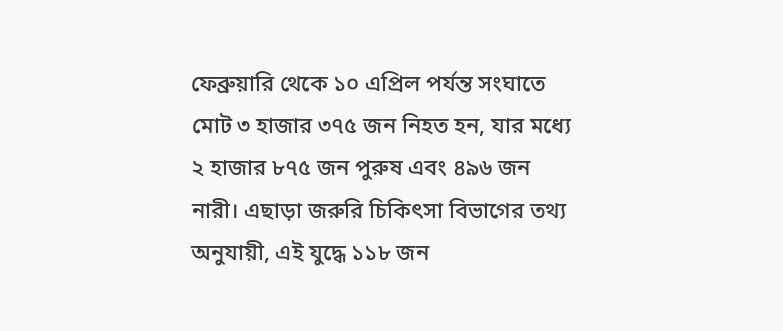ফেব্রুয়ারি থেকে ১০ এপ্রিল পর্যন্ত সংঘাতে মোট ৩ হাজার ৩৭৫ জন নিহত হন, যার মধ্যে ২ হাজার ৮৭৫ জন পুরুষ এবং ৪৯৬ জন নারী। এছাড়া জরুরি চিকিৎসা বিভাগের তথ্য অনুযায়ী, এই যুদ্ধে ১১৮ জন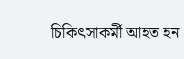চিকিৎসাকর্মী আহত হন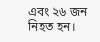এবং ২৬ জন নিহত হন।